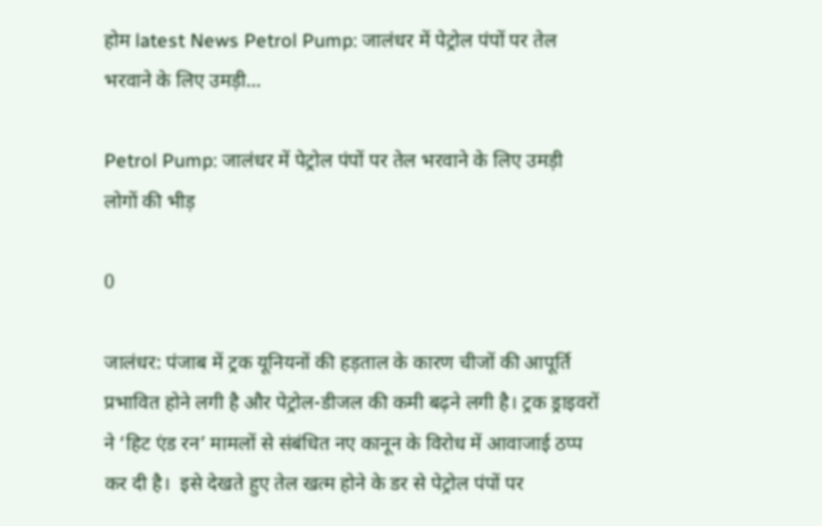होम latest News Petrol Pump: जालंधर में पेट्रोल पंपों पर तेल भरवाने के लिए उमड़ी...

Petrol Pump: जालंधर में पेट्रोल पंपों पर तेल भरवाने के लिए उमड़ी लोगों की भीड़

0

जालंधर: पंजाब में ट्रक यूनियनों की हड़ताल के कारण चीजों की आपूर्ति प्रभावित होने लगी है और पेट्रोल-डीजल की कमी बढ़ने लगी है। ट्रक ड्राइवरों ने ‘हिट एंड रन’ मामलों से संबंधित नए कानून के विरोध में आवाजाई ठप्प कर दी है।  इसे देखते हुए तेल खत्म होने के डर से पेट्रोल पंपों पर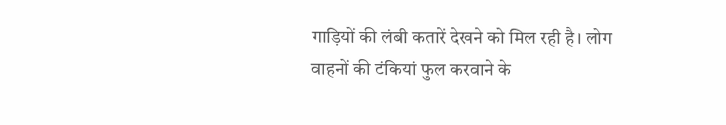गाड़ियों की लंबी कतारें देखने को मिल रही है। लोग वाहनों की टंकियां फुल करवाने के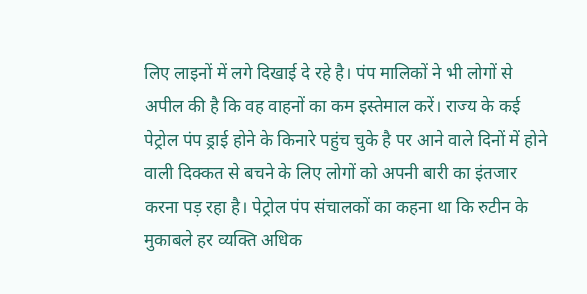लिए लाइनों में लगे दिखाई दे रहे है। पंप मालिकों ने भी लोगों से अपील की है कि वह वाहनों का कम इस्तेमाल करें। राज्य के कई पेट्रोल पंप ड्राई होने के किनारे पहुंच चुके है पर आने वाले दिनों में होने वाली दिक्कत से बचने के लिए लोगों को अपनी बारी का इंतजार करना पड़ रहा है। पेट्रोल पंप संचालकों का कहना था कि रुटीन के मुकाबले हर व्यक्ति अधिक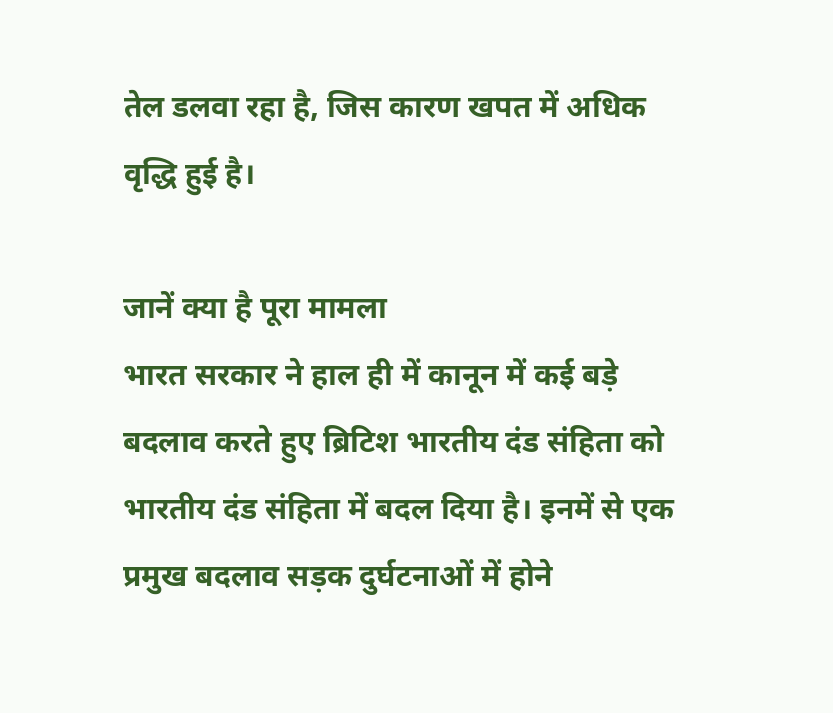तेल डलवा रहा है, जिस कारण खपत में अधिक वृद्धि हुई है।

जानें क्या है पूरा मामला
भारत सरकार ने हाल ही में कानून में कई बड़े बदलाव करते हुए ब्रिटिश भारतीय दंड संहिता को भारतीय दंड संहिता में बदल दिया है। इनमें से एक प्रमुख बदलाव सड़क दुर्घटनाओं में होने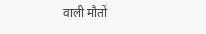वाली मौतों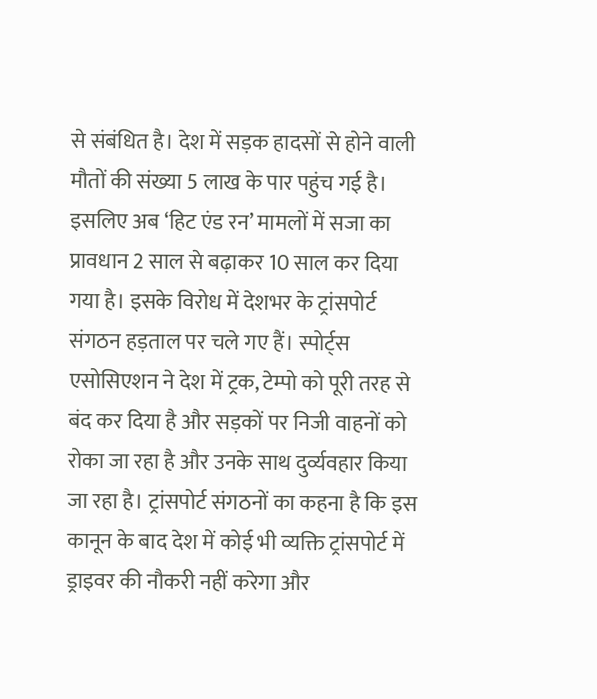से संबंधित है। देश में सड़क हादसों से होने वाली मौतों की संख्या 5 लाख के पार पहुंच गई है। इसलिए अब ‘हिट एंड रन’ मामलों में सजा का प्रावधान 2 साल से बढ़ाकर 10 साल कर दिया गया है। इसके विरोध में देशभर के ट्रांसपोर्ट संगठन हड़ताल पर चले गए हैं। स्पोर्ट्स एसोसिएशन ने देश में ट्रक, टेम्पो को पूरी तरह से बंद कर दिया है और सड़कों पर निजी वाहनों को रोका जा रहा है और उनके साथ दुर्व्यवहार किया जा रहा है। ट्रांसपोर्ट संगठनों का कहना है कि इस कानून के बाद देश में कोई भी व्यक्ति ट्रांसपोर्ट में ड्राइवर की नौकरी नहीं करेगा और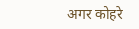अगर कोहरे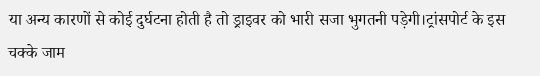या अन्य कारणों से कोई दुर्घटना होती है तो ड्राइवर को भारी सजा भुगतनी पड़ेगी।ट्रांसपोर्ट के इस चक्के जाम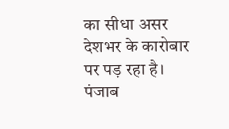का सीधा असर देशभर के कारोबार पर पड़ रहा है। पंजाब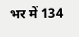भर में 134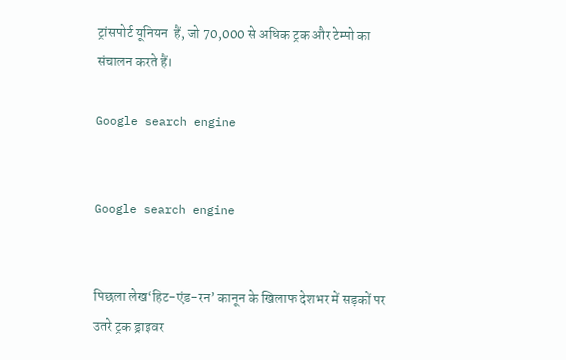ट्रांसपोर्ट यूनियन  हैं, जो 70,000 से अधिक ट्रक और टेम्पो का संचालन करते हैं।

Google search engine


Google search engine


पिछला लेख‘हिट-एंड-रन’ कानून के खिलाफ देशभर में सड़कों पर उतरे ट्रक ड्राइवर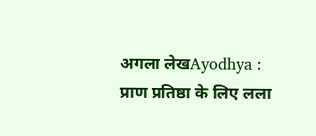अगला लेखAyodhya : प्राण प्रतिष्ठा के लिए लला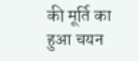की मूर्ति का हुआ चयन